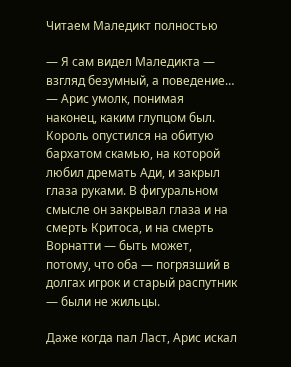Читаем Маледикт полностью

— Я сам видел Маледикта — взгляд безумный, а поведение… — Арис умолк, понимая наконец, каким глупцом был. Король опустился на обитую бархатом скамью, на которой любил дремать Ади, и закрыл глаза руками. В фигуральном смысле он закрывал глаза и на смерть Критоса, и на смерть Ворнатти — быть может, потому, что оба — погрязший в долгах игрок и старый распутник — были не жильцы.

Даже когда пал Ласт, Арис искал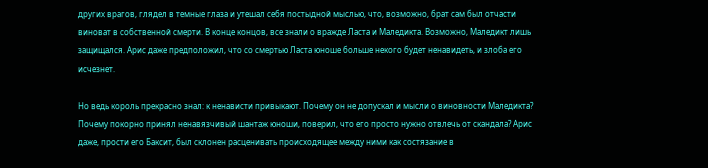других врагов, глядел в темные глаза и утешал себя постыдной мыслью, что, возможно, брат сам был отчасти виноват в собственной смерти. В конце концов, все знали о вражде Ласта и Маледикта. Возможно, Маледикт лишь защищался. Арис даже предположил, что со смертью Ласта юноше больше некого будет ненавидеть, и злоба его исчезнет.

Но ведь король прекрасно знал: к ненависти привыкают. Почему он не допускал и мысли о виновности Маледикта? Почему покорно принял ненавязчивый шантаж юноши, поверил, что его просто нужно отвлечь от скандала? Арис даже, прости его Баксит, был склонен расценивать происходящее между ними как состязание в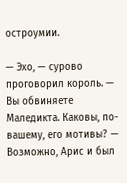остроумии.

— Эхо, — сурово проговорил король. — Вы обвиняете Маледикта. Каковы, по-вашему, его мотивы? — Возможно, Арис и был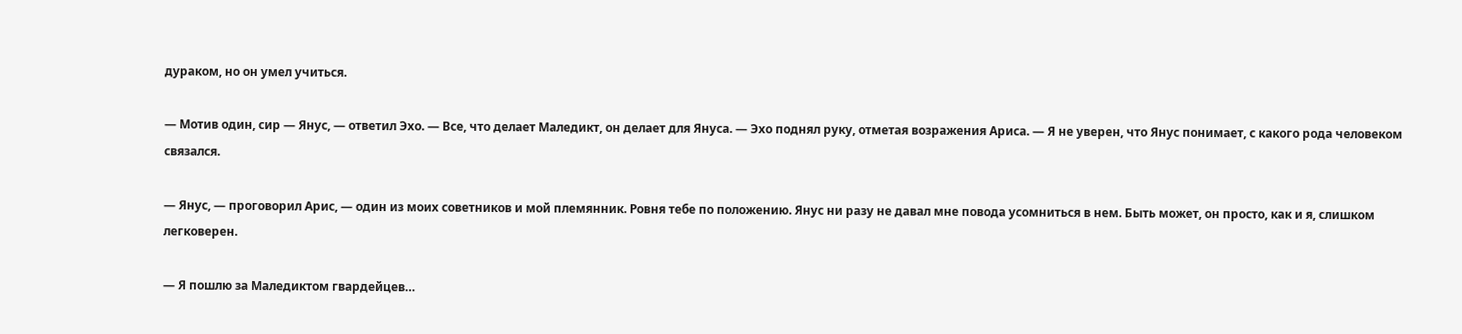дураком, но он умел учиться.

— Мотив один, сир — Янус, — ответил Эхо. — Все, что делает Маледикт, он делает для Януса. — Эхо поднял руку, отметая возражения Ариса. — Я не уверен, что Янус понимает, с какого рода человеком связался.

— Янус, — проговорил Арис, — один из моих советников и мой племянник. Ровня тебе по положению. Янус ни разу не давал мне повода усомниться в нем. Быть может, он просто, как и я, слишком легковерен.

— Я пошлю за Маледиктом гвардейцев…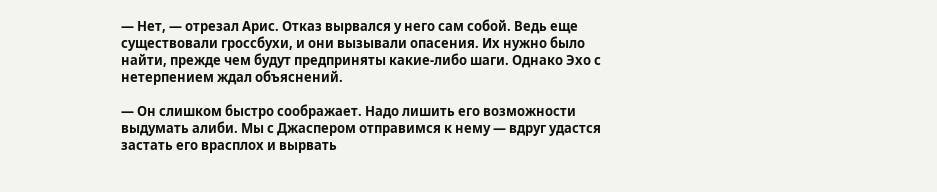— Нет, — отрезал Арис. Отказ вырвался у него сам собой. Ведь еще существовали гроссбухи, и они вызывали опасения. Их нужно было найти, прежде чем будут предприняты какие-либо шаги. Однако Эхо с нетерпением ждал объяснений.

— Он слишком быстро соображает. Надо лишить его возможности выдумать алиби. Мы с Джаспером отправимся к нему — вдруг удастся застать его врасплох и вырвать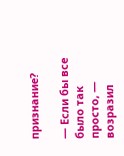признание?

— Если бы все было так просто, — возразил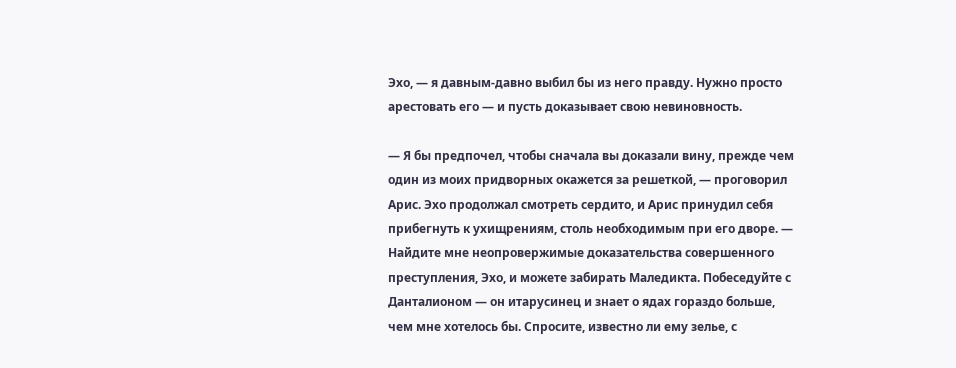Эхо, — я давным-давно выбил бы из него правду. Нужно просто арестовать его — и пусть доказывает свою невиновность.

— Я бы предпочел, чтобы сначала вы доказали вину, прежде чем один из моих придворных окажется за решеткой, — проговорил Арис. Эхо продолжал смотреть сердито, и Арис принудил себя прибегнуть к ухищрениям, столь необходимым при его дворе. — Найдите мне неопровержимые доказательства совершенного преступления, Эхо, и можете забирать Маледикта. Побеседуйте с Данталионом — он итарусинец и знает о ядах гораздо больше, чем мне хотелось бы. Спросите, известно ли ему зелье, с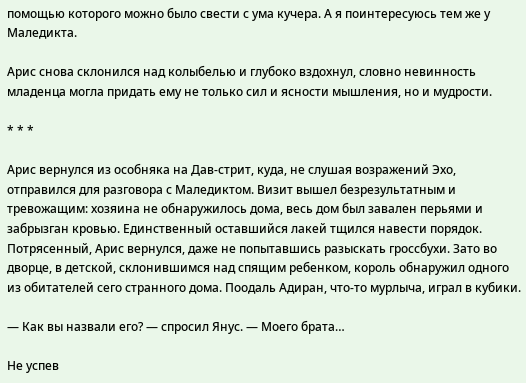помощью которого можно было свести с ума кучера. А я поинтересуюсь тем же у Маледикта.

Арис снова склонился над колыбелью и глубоко вздохнул, словно невинность младенца могла придать ему не только сил и ясности мышления, но и мудрости.

* * *

Арис вернулся из особняка на Дав-стрит, куда, не слушая возражений Эхо, отправился для разговора с Маледиктом. Визит вышел безрезультатным и тревожащим: хозяина не обнаружилось дома, весь дом был завален перьями и забрызган кровью. Единственный оставшийся лакей тщился навести порядок. Потрясенный, Арис вернулся, даже не попытавшись разыскать гроссбухи. Зато во дворце, в детской, склонившимся над спящим ребенком, король обнаружил одного из обитателей сего странного дома. Поодаль Адиран, что-то мурлыча, играл в кубики.

— Как вы назвали его? — спросил Янус. — Моего брата…

Не успев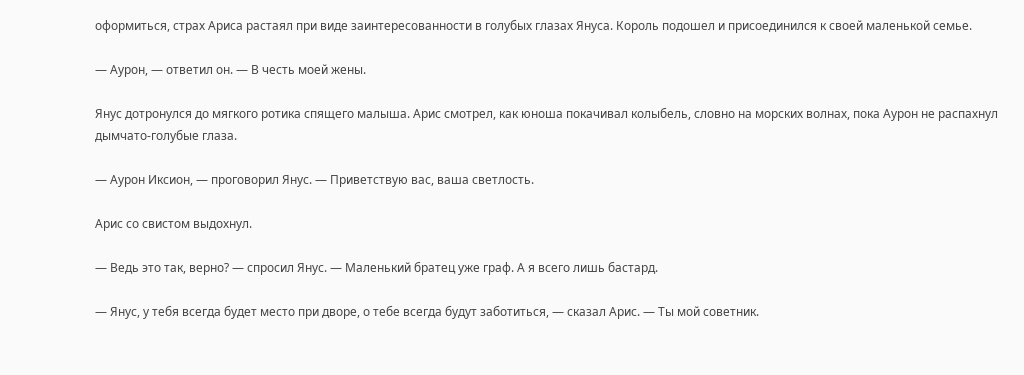оформиться, страх Ариса растаял при виде заинтересованности в голубых глазах Януса. Король подошел и присоединился к своей маленькой семье.

— Аурон, — ответил он. — В честь моей жены.

Янус дотронулся до мягкого ротика спящего малыша. Арис смотрел, как юноша покачивал колыбель, словно на морских волнах, пока Аурон не распахнул дымчато-голубые глаза.

— Аурон Иксион, — проговорил Янус. — Приветствую вас, ваша светлость.

Арис со свистом выдохнул.

— Ведь это так, верно? — спросил Янус. — Маленький братец уже граф. А я всего лишь бастард.

— Янус, у тебя всегда будет место при дворе, о тебе всегда будут заботиться, — сказал Арис. — Ты мой советник.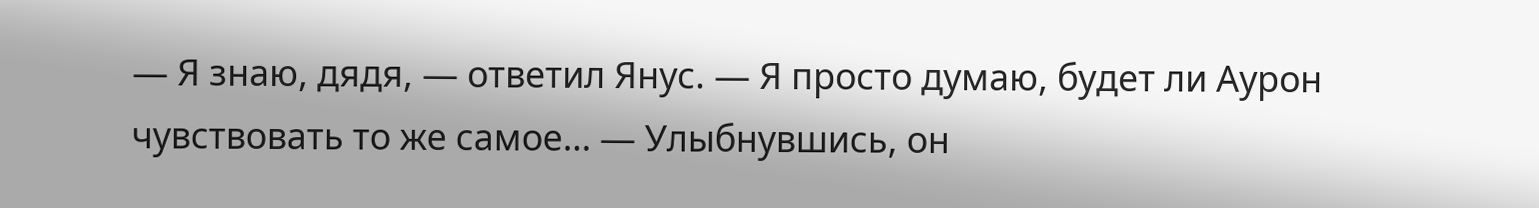— Я знаю, дядя, — ответил Янус. — Я просто думаю, будет ли Аурон чувствовать то же самое… — Улыбнувшись, он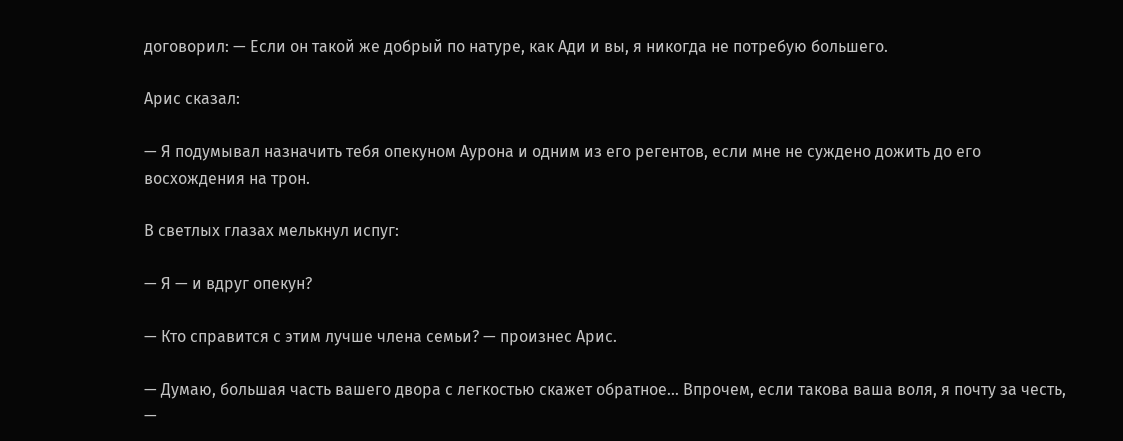договорил: — Если он такой же добрый по натуре, как Ади и вы, я никогда не потребую большего.

Арис сказал:

— Я подумывал назначить тебя опекуном Аурона и одним из его регентов, если мне не суждено дожить до его восхождения на трон.

В светлых глазах мелькнул испуг:

— Я — и вдруг опекун?

— Кто справится с этим лучше члена семьи? — произнес Арис.

— Думаю, большая часть вашего двора с легкостью скажет обратное… Впрочем, если такова ваша воля, я почту за честь, —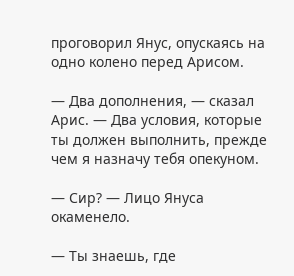проговорил Янус, опускаясь на одно колено перед Арисом.

— Два дополнения, — сказал Арис. — Два условия, которые ты должен выполнить, прежде чем я назначу тебя опекуном.

— Сир? — Лицо Януса окаменело.

— Ты знаешь, где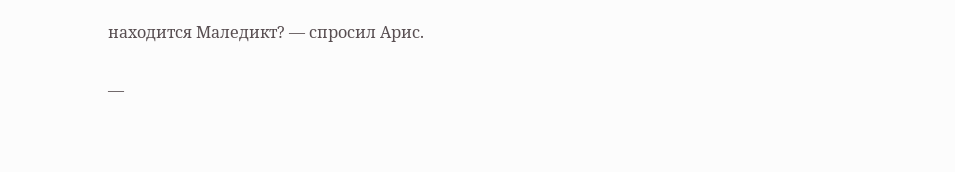находится Маледикт? — спросил Арис.

—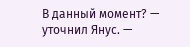В данный момент? — уточнил Янус. —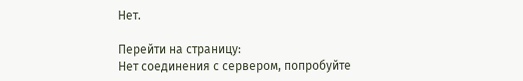Нет.

Перейти на страницу:
Нет соединения с сервером, попробуйте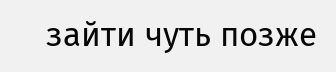зайти чуть позже